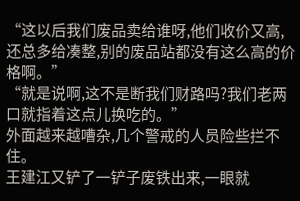“这以后我们废品卖给谁呀,他们收价又高,还总多给凑整,别的废品站都没有这么高的价格啊。”
“就是说啊,这不是断我们财路吗?我们老两口就指着这点儿换吃的。”
外面越来越嘈杂,几个警戒的人员险些拦不住。
王建江又铲了一铲子废铁出来,一眼就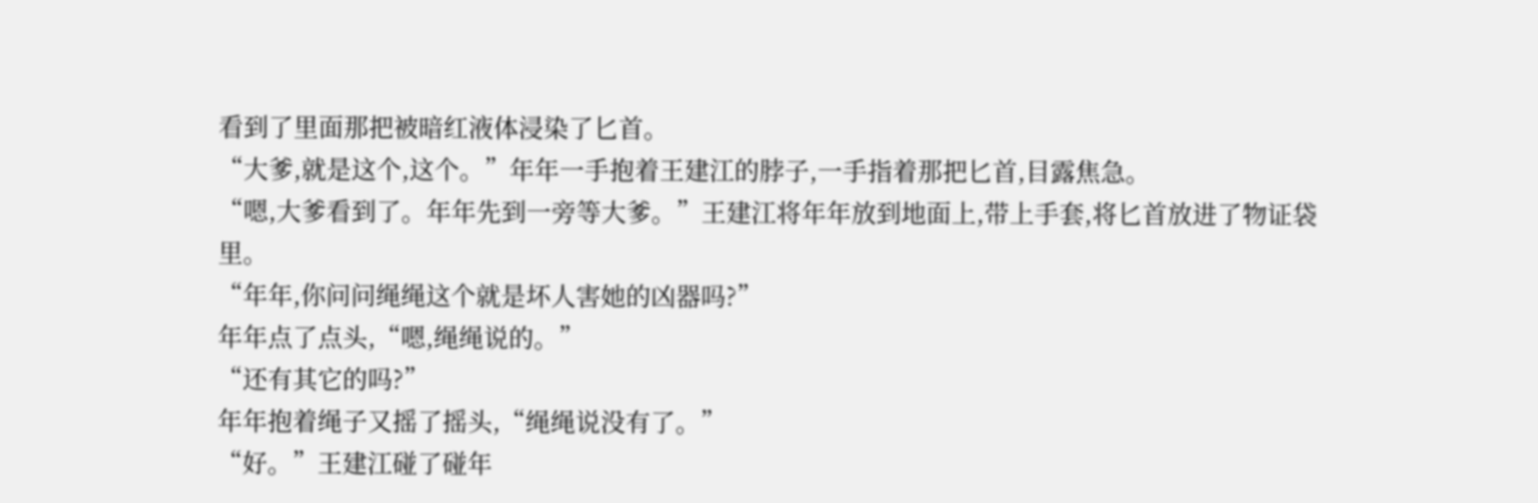看到了里面那把被暗红液体浸染了匕首。
“大爹,就是这个,这个。”年年一手抱着王建江的脖子,一手指着那把匕首,目露焦急。
“嗯,大爹看到了。年年先到一旁等大爹。”王建江将年年放到地面上,带上手套,将匕首放进了物证袋里。
“年年,你问问绳绳这个就是坏人害她的凶器吗?”
年年点了点头,“嗯,绳绳说的。”
“还有其它的吗?”
年年抱着绳子又摇了摇头,“绳绳说没有了。”
“好。”王建江碰了碰年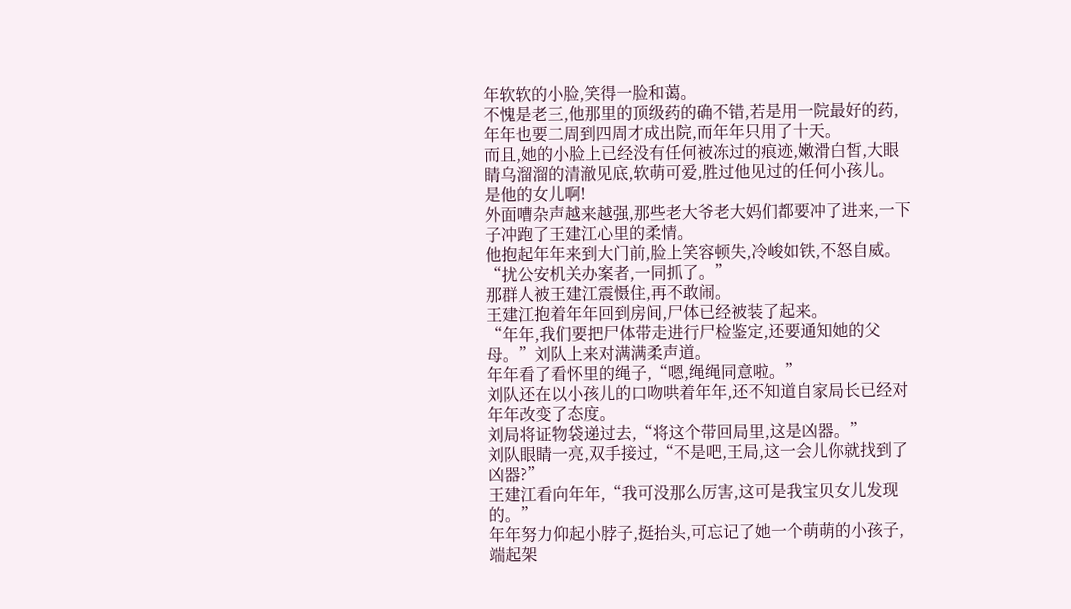年软软的小脸,笑得一脸和蔼。
不愧是老三,他那里的顶级药的确不错,若是用一院最好的药,年年也要二周到四周才成出院,而年年只用了十天。
而且,她的小脸上已经没有任何被冻过的痕迹,嫩滑白皙,大眼睛乌溜溜的清澈见底,软萌可爱,胜过他见过的任何小孩儿。
是他的女儿啊!
外面嘈杂声越来越强,那些老大爷老大妈们都要冲了进来,一下子冲跑了王建江心里的柔情。
他抱起年年来到大门前,脸上笑容顿失,冷峻如铁,不怒自威。
“扰公安机关办案者,一同抓了。”
那群人被王建江震慑住,再不敢闹。
王建江抱着年年回到房间,尸体已经被装了起来。
“年年,我们要把尸体带走进行尸检鉴定,还要通知她的父母。”刘队上来对满满柔声道。
年年看了看怀里的绳子,“嗯,绳绳同意啦。”
刘队还在以小孩儿的口吻哄着年年,还不知道自家局长已经对年年改变了态度。
刘局将证物袋递过去,“将这个带回局里,这是凶器。”
刘队眼睛一亮,双手接过,“不是吧,王局,这一会儿你就找到了凶器?”
王建江看向年年,“我可没那么厉害,这可是我宝贝女儿发现的。”
年年努力仰起小脖子,挺抬头,可忘记了她一个萌萌的小孩子,端起架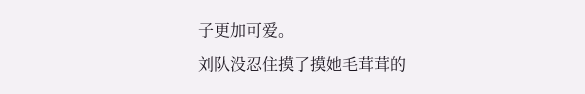子更加可爱。
刘队没忍住摸了摸她毛茸茸的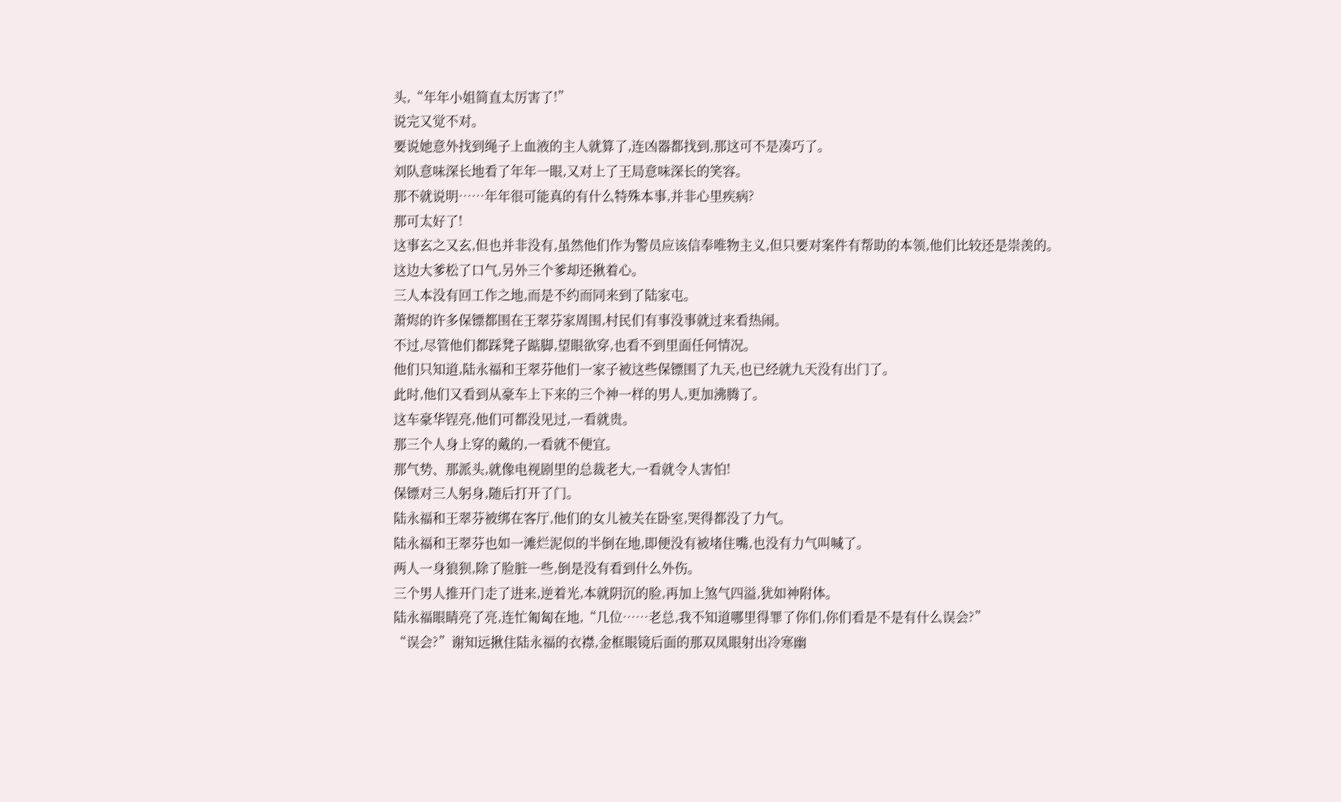头,“年年小姐简直太厉害了!”
说完又觉不对。
要说她意外找到绳子上血液的主人就算了,连凶器都找到,那这可不是凑巧了。
刘队意味深长地看了年年一眼,又对上了王局意味深长的笑容。
那不就说明……年年很可能真的有什么特殊本事,并非心里疾病?
那可太好了!
这事玄之又玄,但也并非没有,虽然他们作为警员应该信奉唯物主义,但只要对案件有帮助的本领,他们比较还是崇羡的。
这边大爹松了口气,另外三个爹却还揪着心。
三人本没有回工作之地,而是不约而同来到了陆家屯。
萧烬的许多保镖都围在王翠芬家周围,村民们有事没事就过来看热闹。
不过,尽管他们都踩凳子踮脚,望眼欲穿,也看不到里面任何情况。
他们只知道,陆永福和王翠芬他们一家子被这些保镖围了九天,也已经就九天没有出门了。
此时,他们又看到从豪车上下来的三个神一样的男人,更加沸腾了。
这车豪华锃亮,他们可都没见过,一看就贵。
那三个人身上穿的戴的,一看就不便宜。
那气势、那派头,就像电视剧里的总裁老大,一看就令人害怕!
保镖对三人躬身,随后打开了门。
陆永福和王翠芬被绑在客厅,他们的女儿被关在卧室,哭得都没了力气。
陆永福和王翠芬也如一滩烂泥似的半倒在地,即便没有被堵住嘴,也没有力气叫喊了。
两人一身狼狈,除了脸脏一些,倒是没有看到什么外伤。
三个男人推开门走了进来,逆着光,本就阴沉的脸,再加上煞气四溢,犹如神附体。
陆永福眼睛亮了亮,连忙匍匐在地,“几位……老总,我不知道哪里得罪了你们,你们看是不是有什么误会?”
“误会?”谢知远揪住陆永福的衣襟,金框眼镜后面的那双凤眼射出冷寒幽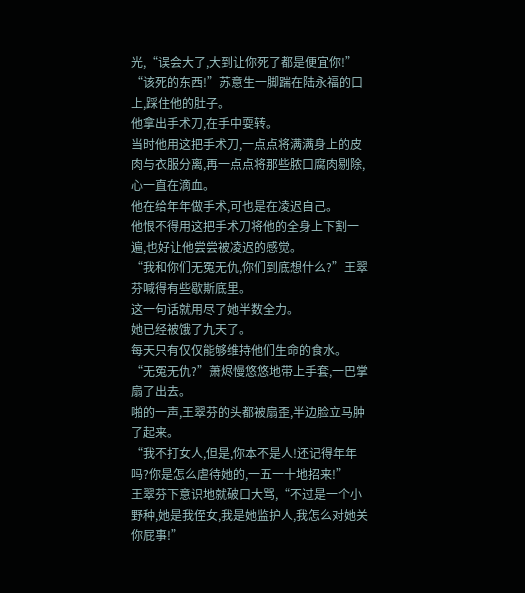光,“误会大了,大到让你死了都是便宜你!”
“该死的东西!”苏意生一脚踹在陆永福的口上,踩住他的肚子。
他拿出手术刀,在手中耍转。
当时他用这把手术刀,一点点将满满身上的皮肉与衣服分离,再一点点将那些脓口腐肉剔除,心一直在滴血。
他在给年年做手术,可也是在凌迟自己。
他恨不得用这把手术刀将他的全身上下割一遍,也好让他尝尝被凌迟的感觉。
“我和你们无冤无仇,你们到底想什么?”王翠芬喊得有些歇斯底里。
这一句话就用尽了她半数全力。
她已经被饿了九天了。
每天只有仅仅能够维持他们生命的食水。
“无冤无仇?”萧烬慢悠悠地带上手套,一巴掌扇了出去。
啪的一声,王翠芬的头都被扇歪,半边脸立马肿了起来。
“我不打女人,但是,你本不是人!还记得年年吗?你是怎么虐待她的,一五一十地招来!”
王翠芬下意识地就破口大骂,“不过是一个小野种,她是我侄女,我是她监护人,我怎么对她关你屁事!”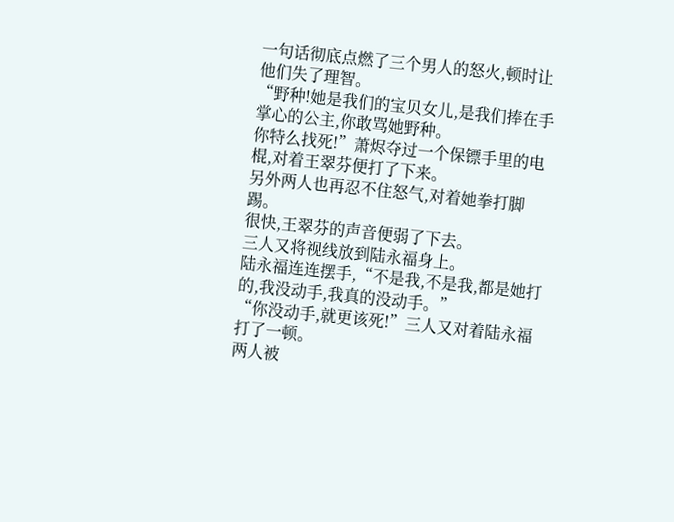一句话彻底点燃了三个男人的怒火,顿时让他们失了理智。
“野种!她是我们的宝贝女儿,是我们捧在手掌心的公主,你敢骂她野种。
你特么找死!”萧烬夺过一个保镖手里的电棍,对着王翠芬便打了下来。
另外两人也再忍不住怒气,对着她拳打脚踢。
很快,王翠芬的声音便弱了下去。
三人又将视线放到陆永福身上。
陆永福连连摆手,“不是我,不是我,都是她打的,我没动手,我真的没动手。”
“你没动手,就更该死!”三人又对着陆永福打了一顿。
两人被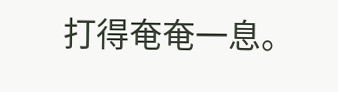打得奄奄一息。